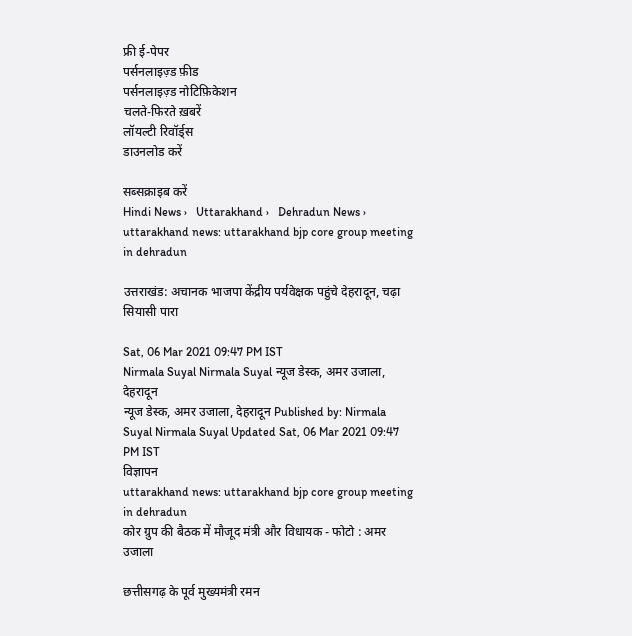फ्री ई-पेपर
पर्सनलाइज़्ड फ़ीड
पर्सनलाइज़्ड नोटिफ़िकेशन
चलते-फिरते ख़बरें
लॉयल्टी रिवॉर्ड्स
डाउनलोड करें

सब्सक्राइब करें
Hindi News ›   Uttarakhand ›   Dehradun News ›   uttarakhand news: uttarakhand bjp core group meeting in dehradun

उत्तराखंड: अचानक भाजपा केंद्रीय पर्यवेक्षक पहुंचे देहरादून, चढ़ा सियासी पारा

Sat, 06 Mar 2021 09:47 PM IST
Nirmala Suyal Nirmala Suyal न्यूज डेस्क, अमर उजाला, देहरादून
न्यूज डेस्क, अमर उजाला, देहरादून Published by: Nirmala Suyal Nirmala Suyal Updated Sat, 06 Mar 2021 09:47 PM IST
विज्ञापन
uttarakhand news: uttarakhand bjp core group meeting in dehradun
कोर ग्रुप की बैठक में मौजूद मंत्री और विधायक - फोटो : अमर उजाला

छत्तीसगढ़ के पूर्व मुख्यमंत्री रमन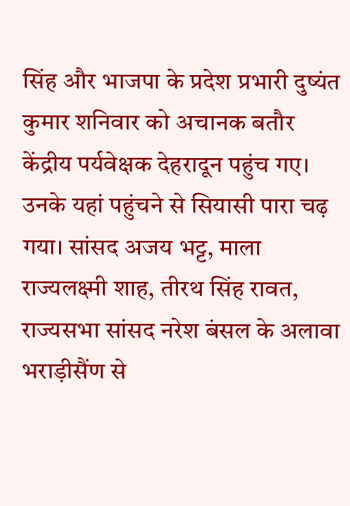सिंह और भाजपा के प्रदेश प्रभारी दुष्यंत कुमार शनिवार को अचानक बतौर केंद्रीय पर्यवेक्षक देहरादून पहुंच गए। उनके यहां पहुंचने से सियासी पारा चढ़ गया। सांसद अजय भट्ट, माला राज्यलक्ष्मी शाह, तीरथ सिंह रावत, राज्यसभा सांसद नरेश बंसल के अलावा भराड़ीसैंण से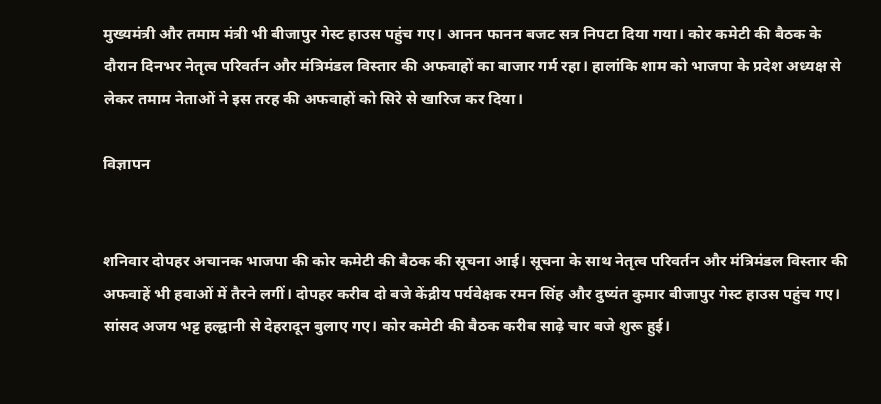मुख्यमंत्री और तमाम मंत्री भी बीजापुर गेस्ट हाउस पहुंच गए। आनन फानन बजट सत्र निपटा दिया गया। कोर कमेटी की बैठक के दौरान दिनभर नेतृत्व परिवर्तन और मंत्रिमंडल विस्तार की अफवाहों का बाजार गर्म रहा। हालांकि शाम को भाजपा के प्रदेश अध्यक्ष से लेकर तमाम नेताओं ने इस तरह की अफवाहों को सिरे से खारिज कर दिया।

विज्ञापन


शनिवार दोपहर अचानक भाजपा की कोर कमेटी की बैठक की सूचना आई। सूचना के साथ नेतृत्व परिवर्तन और मंत्रिमंडल विस्तार की अफवाहें भी हवाओं में तैरने लगीं। दोपहर करीब दो बजे केंद्रीय पर्यवेक्षक रमन सिंह और दुष्यंत कुमार बीजापुर गेस्ट हाउस पहुंच गए। सांसद अजय भट्ट हल्द्वानी से देहरादून बुलाए गए। कोर कमेटी की बैठक करीब साढ़े चार बजे शुरू हुई।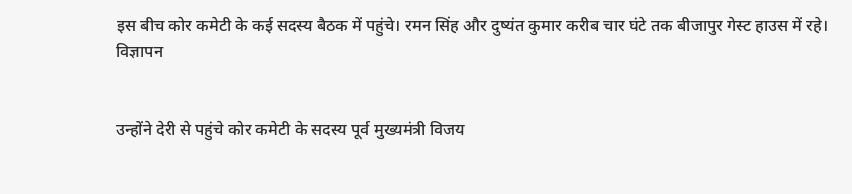इस बीच कोर कमेटी के कई सदस्य बैठक में पहुंचे। रमन सिंह और दुष्यंत कुमार करीब चार घंटे तक बीजापुर गेस्ट हाउस में रहे।
विज्ञापन


उन्होंने देरी से पहुंचे कोर कमेटी के सदस्य पूर्व मुख्यमंत्री विजय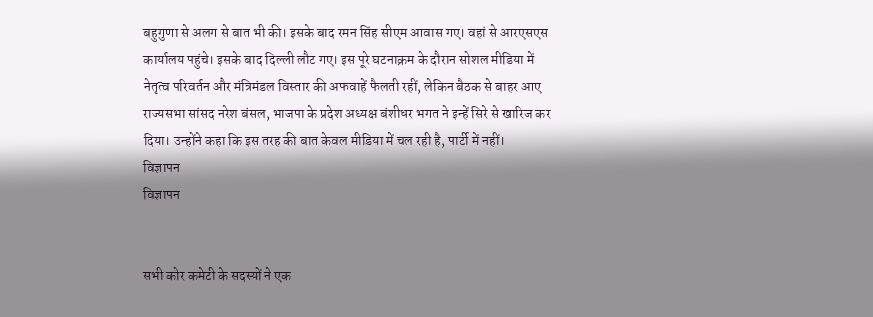बहुगुणा से अलग से बात भी की। इसके बाद रमन सिंह सीएम आवास गए। वहां से आरएसएस कार्यालय पहुंचे। इसके बाद दिल्ली लौट गए। इस पूरे घटनाक्रम के दौरान सोशल मीडिया में नेतृत्व परिवर्तन और मंत्रिमंडल विस्तार की अफवाहें फैलती रहीं, लेकिन बैठक से बाहर आए राज्यसभा सांसद नरेश बंसल, भाजपा के प्रदेश अध्यक्ष बंशीधर भगत ने इन्हें सिरे से खारिज कर दिया। उन्होंने कहा कि इस तरह की बात केवल मीडिया में चल रही है, पार्टी में नहीं।
विज्ञापन
विज्ञापन


सभी कोर कमेटी के सदस्यों ने एक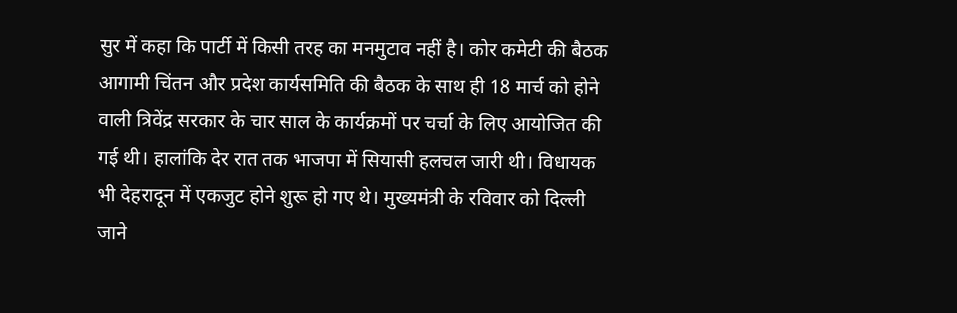सुर में कहा कि पार्टी में किसी तरह का मनमुटाव नहीं है। कोर कमेटी की बैठक आगामी चिंतन और प्रदेश कार्यसमिति की बैठक के साथ ही 18 मार्च को होने वाली त्रिवेंद्र सरकार के चार साल के कार्यक्रमों पर चर्चा के लिए आयोजित की गई थी। हालांकि देर रात तक भाजपा में सियासी हलचल जारी थी। विधायक भी देहरादून में एकजुट होने शुरू हो गए थे। मुख्यमंत्री के रविवार को दिल्ली जाने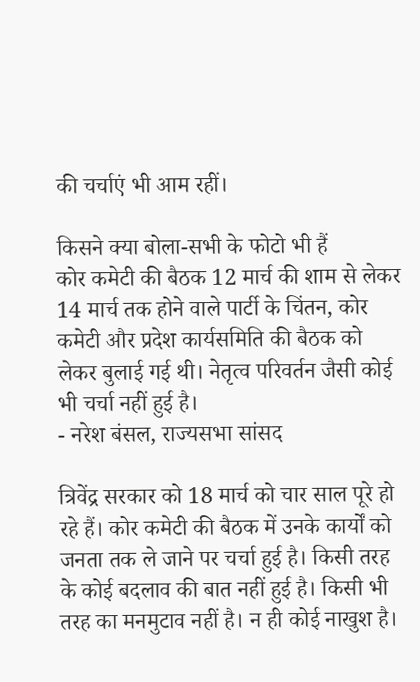की चर्चाएं भी आम रहीं।

किसने क्या बोला-सभी के फोटो भी हैं
कोर कमेटी की बैठक 12 मार्च की शाम से लेकर 14 मार्च तक होने वाले पार्टी के चिंतन, कोर कमेटी और प्रदेश कार्यसमिति की बैठक को लेकर बुलाई गई थी। नेतृत्व परिवर्तन जैसी कोई भी चर्चा नहीं हुई है।
- नरेश बंसल, राज्यसभा सांसद

त्रिवेंद्र सरकार को 18 मार्च को चार साल पूरे हो रहे हैं। कोर कमेटी की बैठक में उनके कार्यों को जनता तक ले जाने पर चर्चा हुई है। किसी तरह के कोई बदलाव की बात नहीं हुई है। किसी भी तरह का मनमुटाव नहीं है। न ही कोई नाखुश है।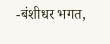-बंशीधर भगत,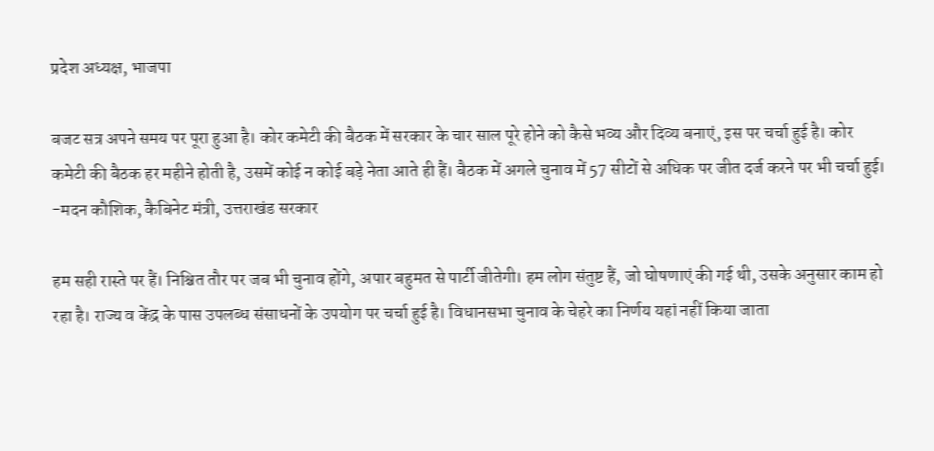प्रदेश अध्यक्ष, भाजपा

बजट सत्र अपने समय पर पूरा हुआ है। कोर कमेटी की बैठक में सरकार के चार साल पूरे होने को कैसे भव्य और दिव्य बनाएं, इस पर चर्चा हुई है। कोर कमेटी की बैठक हर महीने होती है, उसमें कोई न कोई बड़े नेता आते ही हैं। बैठक में अगले चुनाव में 57 सीटों से अधिक पर जीत दर्ज करने पर भी चर्चा हुई।
-मदन कौशिक, कैबिनेट मंत्री, उत्तराखंड सरकार

हम सही रास्ते पर हैं। निश्चित तौर पर जब भी चुनाव होंगे, अपार बहुमत से पार्टी जीतेगी। हम लोग संतुष्ट हैं, जो घोषणाएं की गई थी, उसके अनुसार काम हो रहा है। राज्य व केंद्र के पास उपलब्ध संसाधनों के उपयोग पर चर्चा हुई है। विधानसभा चुनाव के चेहरे का निर्णय यहां नहीं किया जाता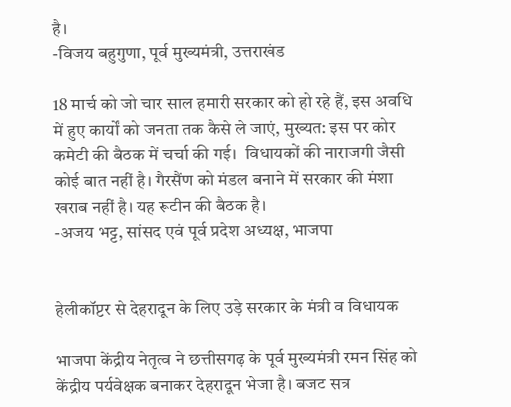है।
-विजय बहुगुणा, पूर्व मुख्यमंत्री, उत्तराखंड

18 मार्च को जो चार साल हमारी सरकार को हो रहे हैं, इस अवधि में हुए कार्यों को जनता तक कैसे ले जाएं, मुख्यत: इस पर कोर कमेटी की बैठक में चर्चा की गई।  विधायकों की नाराजगी जैसी कोई बात नहीं है। गैरसैंण को मंडल बनाने में सरकार की मंशा खराब नहीं है। यह रूटीन की बैठक है।
-अजय भट्ट, सांसद एवं पूर्व प्रदेश अध्यक्ष, भाजपा


हेलीकॉप्टर से देहरादून के लिए उड़े सरकार के मंत्री व विधायक

भाजपा केंद्रीय नेतृत्व ने छत्तीसगढ़ के पूर्व मुख्यमंत्री रमन सिंह को केंद्रीय पर्यवेक्षक बनाकर देहरादून भेजा है। बजट सत्र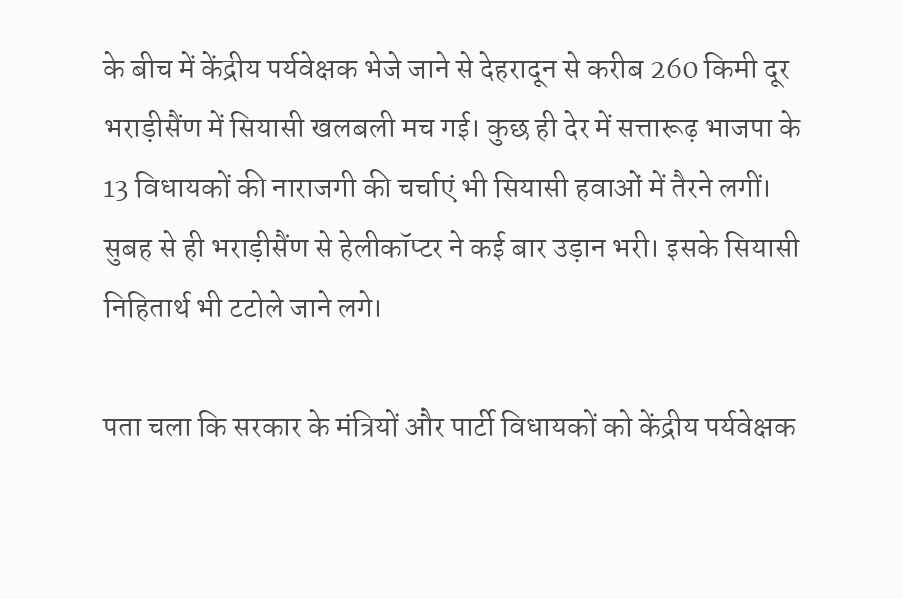के बीच में केंद्रीय पर्यवेक्षक भेजे जाने से देहरादून से करीब 260 किमी दूर भराड़ीसैंण में सियासी खलबली मच गई। कुछ ही देर में सत्तारूढ़ भाजपा के 13 विधायकों की नाराजगी की चर्चाएं भी सियासी हवाओं में तैरने लगीं। सुबह से ही भराड़ीसैंण से हेलीकॉप्टर ने कई बार उड़ान भरी। इसके सियासी निहितार्थ भी टटोले जाने लगे।

पता चला कि सरकार के मंत्रियों और पार्टी विधायकों को केंद्रीय पर्यवेक्षक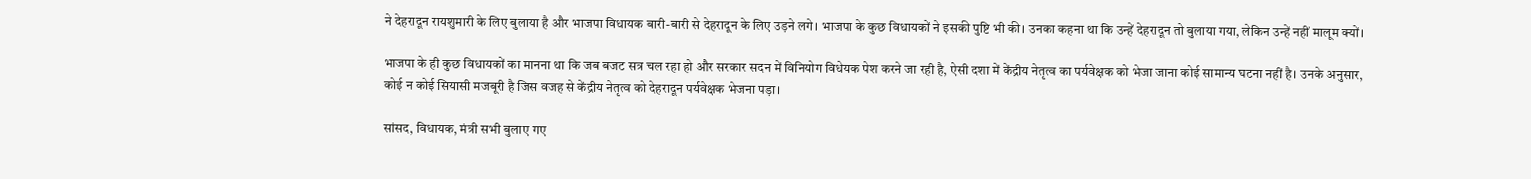ने देहरादून रायशुमारी के लिए बुलाया है और भाजपा विधायक बारी-बारी से देहरादून के लिए उड़ने लगे। भाजपा के कुछ विधायकों ने इसकी पुष्टि भी की। उनका कहना था कि उन्हें देहरादून तो बुलाया गया, लेकिन उन्हें नहीं मालूम क्यों।

भाजपा के ही कुछ विधायकों का मानना था कि जब बजट सत्र चल रहा हो और सरकार सदन में विनियोग विधेयक पेश करने जा रही है, ऐसी दशा में केंद्रीय नेतृत्व का पर्यवेक्षक को भेजा जाना कोई सामान्य घटना नहीं है। उनके अनुसार, कोई न कोई सियासी मजबूरी है जिस वजह से केंद्रीय नेतृत्व को देहरादून पर्यवेक्षक भेजना पड़ा।

सांसद, विधायक, मंत्री सभी बुलाए गए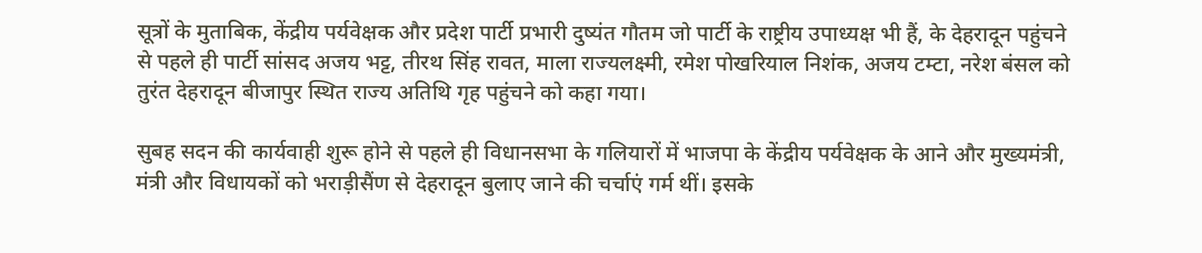सूत्रों के मुताबिक, केंद्रीय पर्यवेक्षक और प्रदेश पार्टी प्रभारी दुष्यंत गौतम जो पार्टी के राष्ट्रीय उपाध्यक्ष भी हैं, के देहरादून पहुंचने से पहले ही पार्टी सांसद अजय भट्ट, तीरथ सिंह रावत, माला राज्यलक्ष्मी, रमेश पोखरियाल निशंक, अजय टम्टा, नरेश बंसल को तुरंत देहरादून बीजापुर स्थित राज्य अतिथि गृह पहुंचने को कहा गया।

सुबह सदन की कार्यवाही शुरू होने से पहले ही विधानसभा के गलियारों में भाजपा के केंद्रीय पर्यवेक्षक के आने और मुख्यमंत्री, मंत्री और विधायकों को भराड़ीसैंण से देहरादून बुलाए जाने की चर्चाएं गर्म थीं। इसके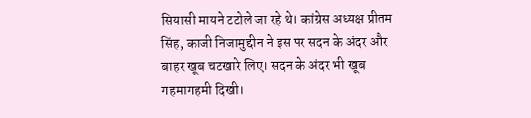सियासी मायने टटोले जा रहे थे। कांग्रेस अध्यक्ष प्रीतम सिंह, काजी निजामुद्दीन ने इस पर सदन के अंदर और बाहर खूब चटखारे लिए। सदन के अंदर भी खूब गहमागहमी दिखी।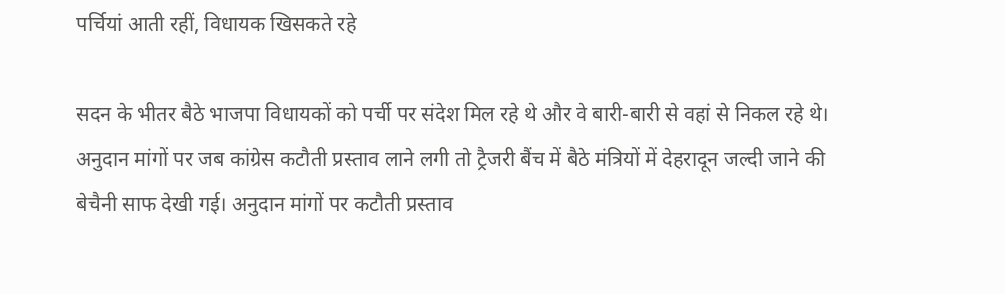पर्चियां आती रहीं, विधायक खिसकते रहे

सदन के भीतर बैठे भाजपा विधायकों को पर्ची पर संदेश मिल रहे थे और वे बारी-बारी से वहां से निकल रहे थे। अनुदान मांगों पर जब कांग्रेस कटौती प्रस्ताव लाने लगी तो ट्रैजरी बैंच में बैठे मंत्रियों में देहरादून जल्दी जाने की बेचैनी साफ देखी गई। अनुदान मांगों पर कटौती प्रस्ताव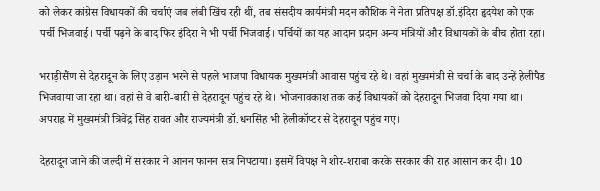को लेकर कांग्रेस विधायकों की चर्चाएं जब लंबी खिंच रही थीं, तब संसदीय कार्यमंत्री मदन कौशिक ने नेता प्रतिपक्ष डॉ.इंदिरा हृदयेश को एक पर्ची भिजवाई। पर्ची पढ़ने के बाद फिर इंदिरा ने भी पर्ची भिजवाई। पर्चियों का यह आदान प्रदान अन्य मंत्रियों और विधायकों के बीच होता रहा।

भराड़ीसैंण से देहरादून के लिए उड़ान भरने से पहले भाजपा विधायक मुख्यमंत्री आवास पहुंच रहे थे। वहां मुख्यमंत्री से चर्चा के बाद उन्हें हेलीपैड भिजवाया जा रहा था। वहां से वे बारी-बारी से देहरादून पहुंच रहे थे। भोजनावकाश तक कई विधायकों को देहरादून भिजवा दिया गया था। अपराह्न में मुख्यमंत्री त्रिवेंद्र सिंह रावत और राज्यमंत्री डॉ.धनसिंह भी हेलीकॉप्टर से देहरादून पहुंच गए।

देहरादून जाने की जल्दी में सरकार ने आनन फानन सत्र निपटाया। इसमें विपक्ष ने शोर-शराबा करके सरकार की राह आसान कर दी। 10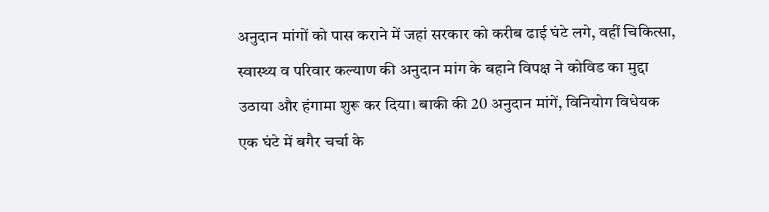अनुदान मांगों को पास कराने में जहां सरकार को करीब ढाई घंटे लगे, वहीं चिकित्सा, स्वास्थ्य व परिवार कल्याण की अनुदान मांग के बहाने विपक्ष ने कोविड का मुद्दा उठाया और हंगामा शुरू कर दिया। बाकी की 20 अनुदान मांगें, विनियोग विधेयक एक घंटे में बगैर चर्चा के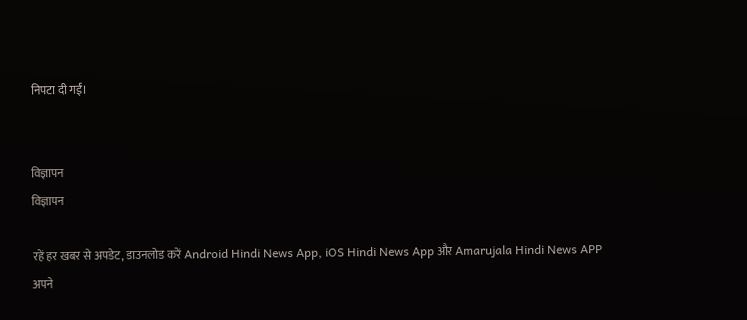निपटा दी गईं।


विज्ञापन
विज्ञापन

रहें हर खबर से अपडेट, डाउनलोड करें Android Hindi News App, iOS Hindi News App और Amarujala Hindi News APP अपने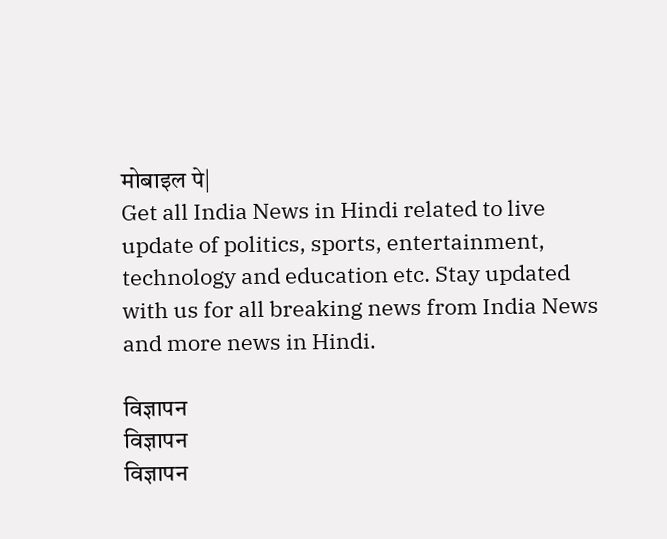मोबाइल पे|
Get all India News in Hindi related to live update of politics, sports, entertainment, technology and education etc. Stay updated with us for all breaking news from India News and more news in Hindi.

विज्ञापन
विज्ञापन
विज्ञापन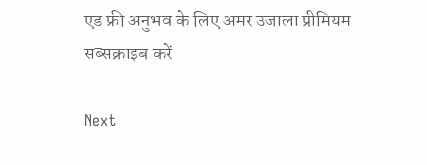एड फ्री अनुभव के लिए अमर उजाला प्रीमियम सब्सक्राइब करें

Next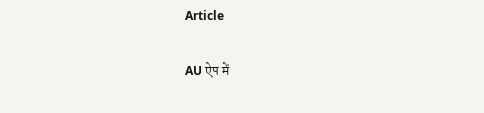Article

AU ऐप में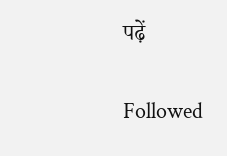पढ़ें

Followed